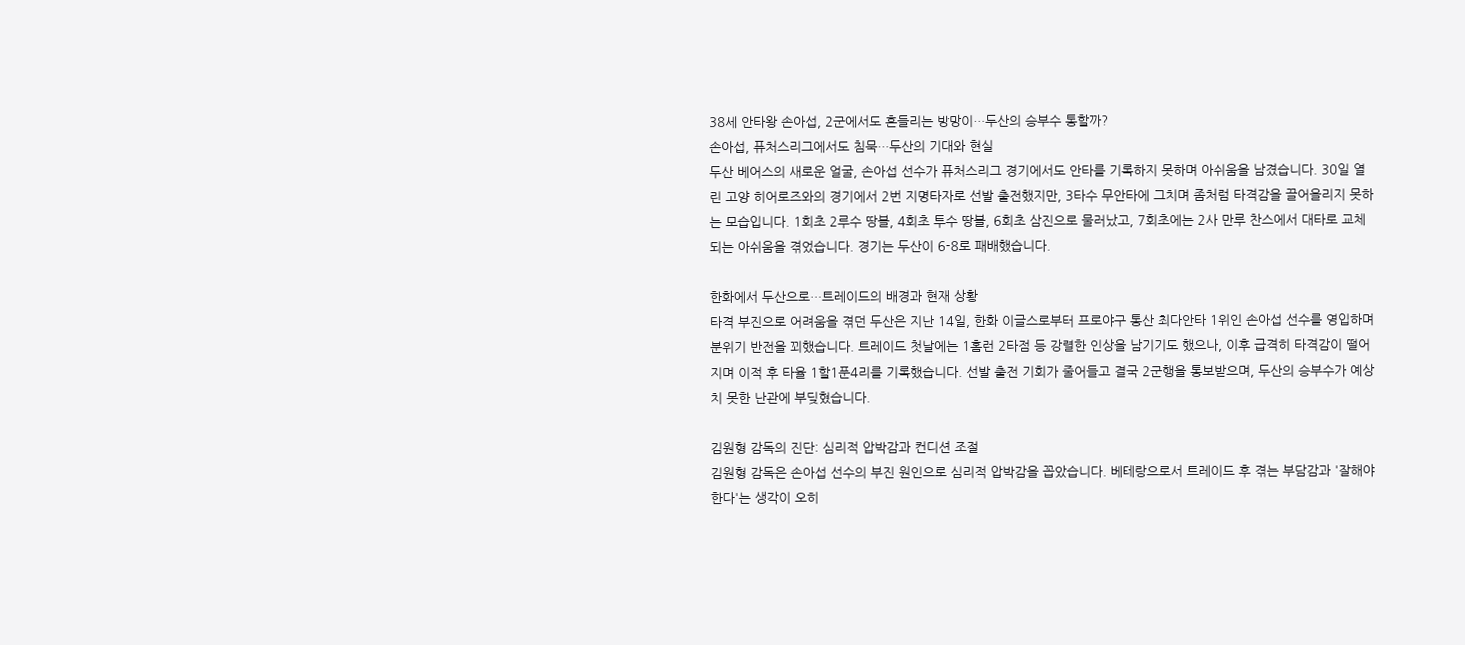38세 안타왕 손아섭, 2군에서도 흔들리는 방망이…두산의 승부수 통할까?
손아섭, 퓨처스리그에서도 침묵…두산의 기대와 현실
두산 베어스의 새로운 얼굴, 손아섭 선수가 퓨처스리그 경기에서도 안타를 기록하지 못하며 아쉬움을 남겼습니다. 30일 열린 고양 히어로즈와의 경기에서 2번 지명타자로 선발 출전했지만, 3타수 무안타에 그치며 좀처럼 타격감을 끌어올리지 못하는 모습입니다. 1회초 2루수 땅볼, 4회초 투수 땅볼, 6회초 삼진으로 물러났고, 7회초에는 2사 만루 찬스에서 대타로 교체되는 아쉬움을 겪었습니다. 경기는 두산이 6-8로 패배했습니다.

한화에서 두산으로…트레이드의 배경과 현재 상황
타격 부진으로 어려움을 겪던 두산은 지난 14일, 한화 이글스로부터 프로야구 통산 최다안타 1위인 손아섭 선수를 영입하며 분위기 반전을 꾀했습니다. 트레이드 첫날에는 1홈런 2타점 등 강렬한 인상을 남기기도 했으나, 이후 급격히 타격감이 떨어지며 이적 후 타율 1할1푼4리를 기록했습니다. 선발 출전 기회가 줄어들고 결국 2군행을 통보받으며, 두산의 승부수가 예상치 못한 난관에 부딪혔습니다.

김원형 감독의 진단: 심리적 압박감과 컨디션 조절
김원형 감독은 손아섭 선수의 부진 원인으로 심리적 압박감을 꼽았습니다. 베테랑으로서 트레이드 후 겪는 부담감과 '잘해야 한다'는 생각이 오히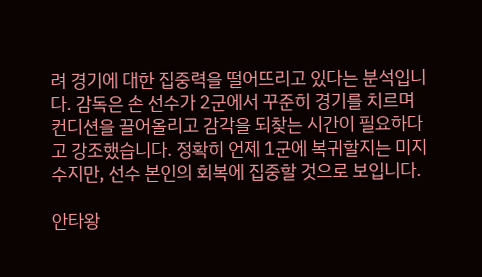려 경기에 대한 집중력을 떨어뜨리고 있다는 분석입니다. 감독은 손 선수가 2군에서 꾸준히 경기를 치르며 컨디션을 끌어올리고 감각을 되찾는 시간이 필요하다고 강조했습니다. 정확히 언제 1군에 복귀할지는 미지수지만, 선수 본인의 회복에 집중할 것으로 보입니다.

안타왕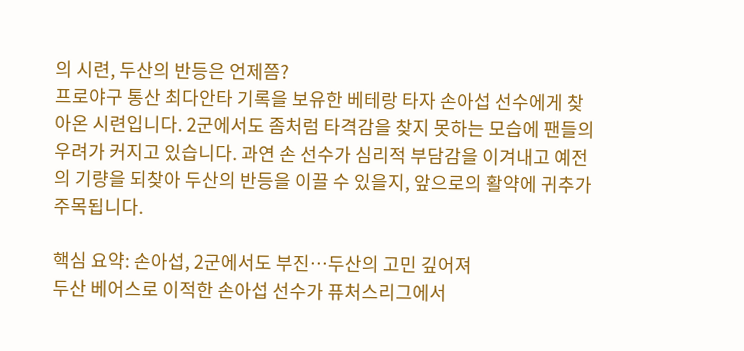의 시련, 두산의 반등은 언제쯤?
프로야구 통산 최다안타 기록을 보유한 베테랑 타자 손아섭 선수에게 찾아온 시련입니다. 2군에서도 좀처럼 타격감을 찾지 못하는 모습에 팬들의 우려가 커지고 있습니다. 과연 손 선수가 심리적 부담감을 이겨내고 예전의 기량을 되찾아 두산의 반등을 이끌 수 있을지, 앞으로의 활약에 귀추가 주목됩니다.

핵심 요약: 손아섭, 2군에서도 부진…두산의 고민 깊어져
두산 베어스로 이적한 손아섭 선수가 퓨처스리그에서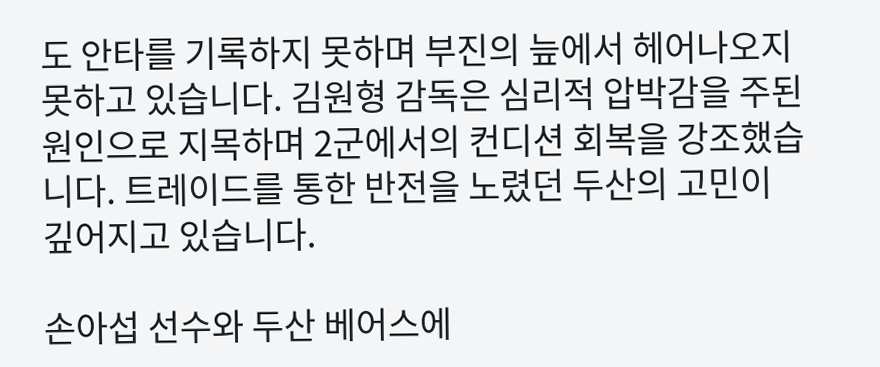도 안타를 기록하지 못하며 부진의 늪에서 헤어나오지 못하고 있습니다. 김원형 감독은 심리적 압박감을 주된 원인으로 지목하며 2군에서의 컨디션 회복을 강조했습니다. 트레이드를 통한 반전을 노렸던 두산의 고민이 깊어지고 있습니다.

손아섭 선수와 두산 베어스에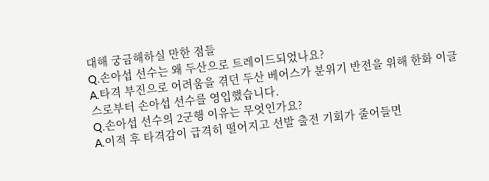대해 궁금해하실 만한 점들
Q.손아섭 선수는 왜 두산으로 트레이드되었나요?
A.타격 부진으로 어려움을 겪던 두산 베어스가 분위기 반전을 위해 한화 이글스로부터 손아섭 선수를 영입했습니다.
Q.손아섭 선수의 2군행 이유는 무엇인가요?
A.이적 후 타격감이 급격히 떨어지고 선발 출전 기회가 줄어들면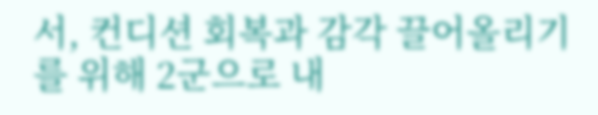서, 컨디션 회복과 감각 끌어올리기를 위해 2군으로 내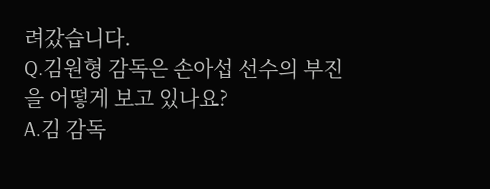려갔습니다.
Q.김원형 감독은 손아섭 선수의 부진을 어떻게 보고 있나요?
A.김 감독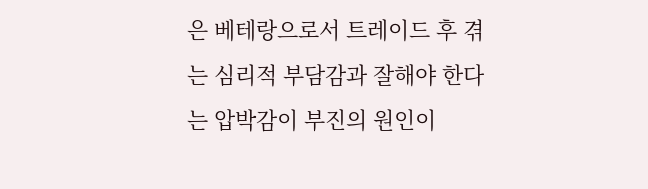은 베테랑으로서 트레이드 후 겪는 심리적 부담감과 잘해야 한다는 압박감이 부진의 원인이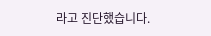라고 진단했습니다.